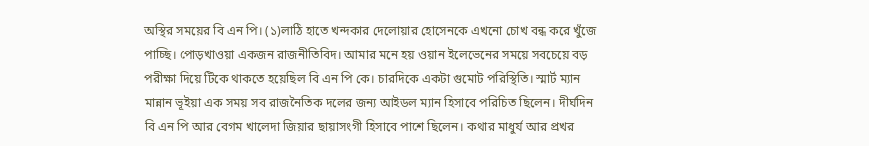অস্থির সময়ের বি এন পি। (১)লাঠি হাতে খন্দকার দেলোয়ার হোসেনকে এখনো চোখ বন্ধ করে খুঁজে পাচ্ছি। পোড়খাওয়া একজন রাজনীতিবিদ। আমার মনে হয় ওয়ান ইলেভেনের সময়ে সবচেয়ে বড় পরীক্ষা দিয়ে টিকে থাকতে হয়েছিল বি এন পি কে। চারদিকে একটা গুমোট পরিস্থিতি। স্মার্ট ম্যান মান্নান ভূইয়া এক সময় সব রাজনৈতিক দলের জন্য আইডল ম্যান হিসাবে পরিচিত ছিলেন। দীর্ঘদিন বি এন পি আর বেগম খালেদা জিয়ার ছায়াসংগী হিসাবে পাশে ছিলেন। কথার মাধুর্য আর প্রখর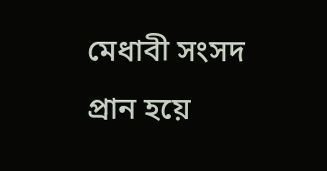মেধাবী সংসদ প্রান হয়ে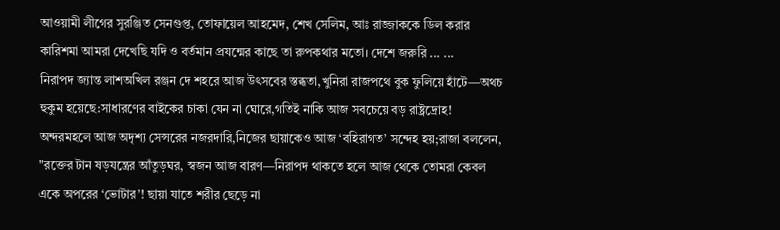আওয়ামী লীগের সুরঞ্জিত সেনগুপ্ত, তোফায়েল আহমেদ, শেখ সেলিম, আঃ রাজ্জাককে ডিল করার কারিশমা আমরা দেখেছি যদি ও বর্তমান প্রযন্মের কাছে তা রুপকথার মতো। দেশে জরুরি ... ...
নিরাপদ জ্যান্ত লাশঅখিল রঞ্জন দে শহরে আজ উৎসবের স্তব্ধতা,খুনিরা রাজপথে বুক ফুলিয়ে হাঁটে—অথচ হুকুম হয়েছে:সাধারণের বাইকের চাকা যেন না ঘোরে,গতিই নাকি আজ সবচেয়ে বড় রাষ্ট্রদ্রোহ! অন্দরমহলে আজ অদৃশ্য সেন্সরের নজরদারি,নিজের ছায়াকেও আজ ‘বহিরাগত’ সন্দেহ হয়;রাজা বললেন, "রক্তের টান ষড়যন্ত্রের আঁতুড়ঘর, স্বজন আজ বারণ—নিরাপদ থাকতে হলে আজ থেকে তোমরা কেবল একে অপরের ‘ভোটার’! ছায়া যাতে শরীর ছেড়ে না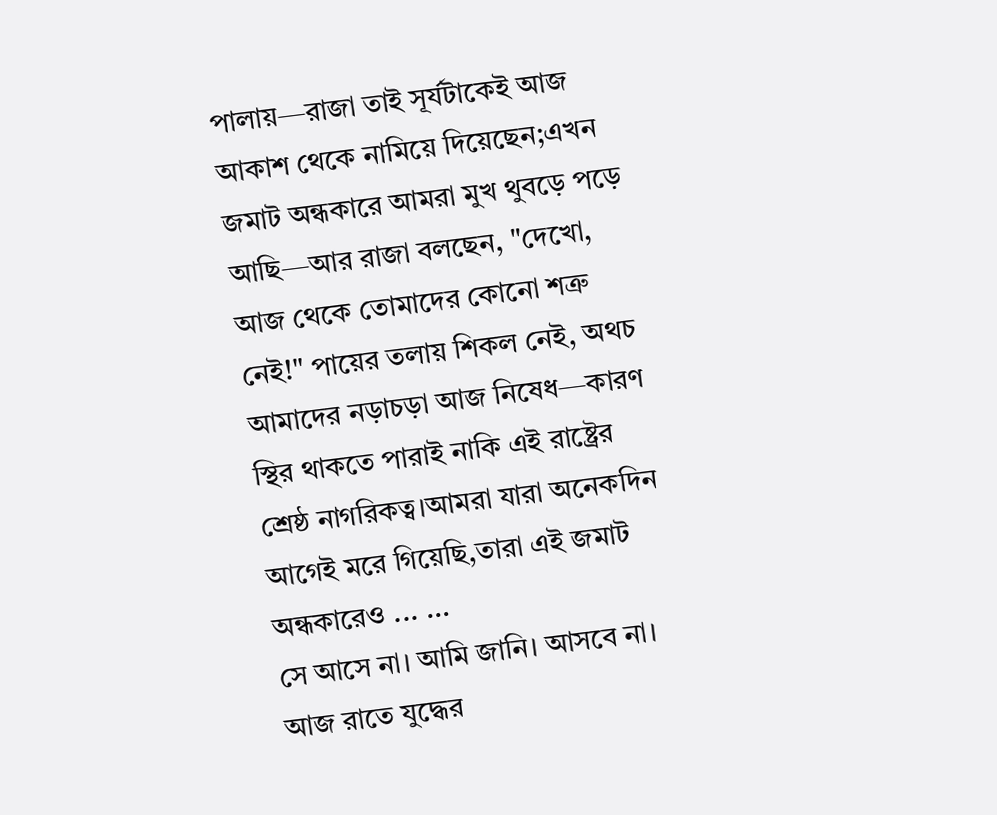পালায়—রাজা তাই সূর্যটাকেই আজ আকাশ থেকে নামিয়ে দিয়েছেন;এখন জমাট অন্ধকারে আমরা মুখ থুবড়ে পড়ে আছি—আর রাজা বলছেন, "দেখো, আজ থেকে তোমাদের কোনো শত্রু নেই!" পায়ের তলায় শিকল নেই, অথচ আমাদের নড়াচড়া আজ নিষেধ—কারণ স্থির থাকতে পারাই নাকি এই রাষ্ট্রের শ্রেষ্ঠ নাগরিকত্ব।আমরা যারা অনেকদিন আগেই মরে গিয়েছি,তারা এই জমাট অন্ধকারেও ... ...
সে আসে না। আমি জানি। আসবে না। আজ রাতে যুদ্ধের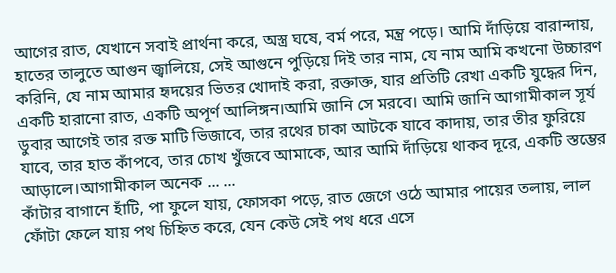আগের রাত, যেখানে সবাই প্রার্থনা করে, অস্ত্র ঘষে, বর্ম পরে, মন্ত্র পড়ে। আমি দাঁড়িয়ে বারান্দায়, হাতের তালুতে আগুন জ্বালিয়ে, সেই আগুনে পুড়িয়ে দিই তার নাম, যে নাম আমি কখনো উচ্চারণ করিনি, যে নাম আমার হৃদয়ের ভিতর খোদাই করা, রক্তাক্ত, যার প্রতিটি রেখা একটি যুদ্ধের দিন, একটি হারানো রাত, একটি অপূর্ণ আলিঙ্গন।আমি জানি সে মরবে। আমি জানি আগামীকাল সূর্য ডুবার আগেই তার রক্ত মাটি ভিজাবে, তার রথের চাকা আটকে যাবে কাদায়, তার তীর ফুরিয়ে যাবে, তার হাত কাঁপবে, তার চোখ খুঁজবে আমাকে, আর আমি দাঁড়িয়ে থাকব দূরে, একটি স্তম্ভের আড়ালে।আগামীকাল অনেক ... ...
কাঁটার বাগানে হাঁটি, পা ফুলে যায়, ফোসকা পড়ে, রাত জেগে ওঠে আমার পায়ের তলায়, লাল ফোঁটা ফেলে যায় পথ চিহ্নিত করে, যেন কেউ সেই পথ ধরে এসে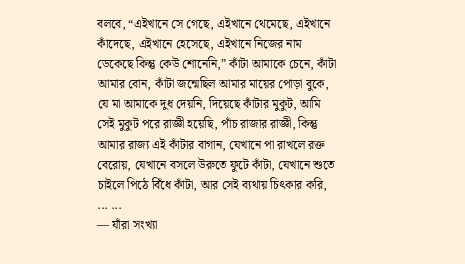বলবে, “এইখানে সে গেছে, এইখানে থেমেছে, এইখানে কাঁদেছে, এইখানে হেসেছে, এইখানে নিজের নাম ডেকেছে কিন্তু কেউ শোনেনি,” কাঁটা আমাকে চেনে, কাঁটা আমার বোন, কাঁটা জন্মেছিল আমার মায়ের পোড়া বুকে, যে মা আমাকে দুধ দেয়নি, দিয়েছে কাঁটার মুকুট, আমি সেই মুকুট পরে রাজ্ঞী হয়েছি, পাঁচ রাজার রাজ্ঞী, কিন্তু আমার রাজ্য এই কাঁটার বাগান, যেখানে পা রাখলে রক্ত বেরোয়, যেখানে বসলে উরুতে ফুটে কাঁটা, যেখানে শুতে চাইলে পিঠে বিঁধে কাঁটা, আর সেই ব্যথায় চিৎকার করি, ... ...
— যাঁরা সংখ্যা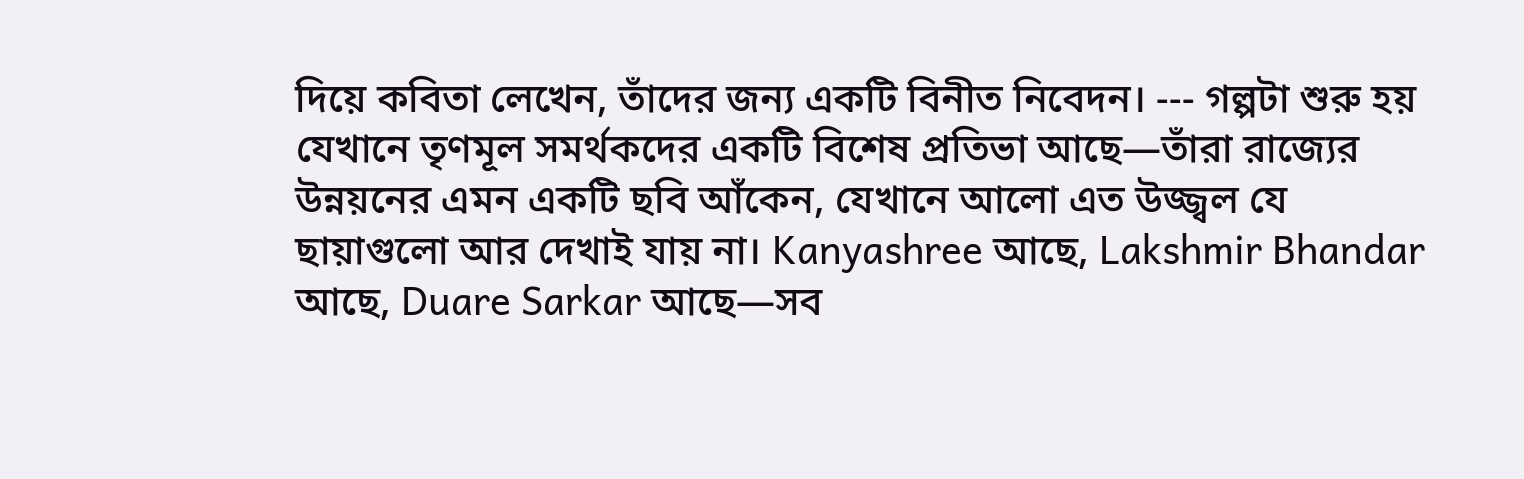দিয়ে কবিতা লেখেন, তাঁদের জন্য একটি বিনীত নিবেদন। --- গল্পটা শুরু হয় যেখানে তৃণমূল সমর্থকদের একটি বিশেষ প্রতিভা আছে—তাঁরা রাজ্যের উন্নয়নের এমন একটি ছবি আঁকেন, যেখানে আলো এত উজ্জ্বল যে ছায়াগুলো আর দেখাই যায় না। Kanyashree আছে, Lakshmir Bhandar আছে, Duare Sarkar আছে—সব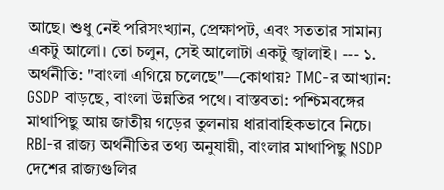আছে। শুধু নেই পরিসংখ্যান, প্রেক্ষাপট, এবং সততার সামান্য একটু আলো। তো চলুন, সেই আলোটা একটু জ্বালাই। --- ১. অর্থনীতি: "বাংলা এগিয়ে চলেছে"—কোথায়? TMC-র আখ্যান: GSDP বাড়ছে, বাংলা উন্নতির পথে। বাস্তবতা: পশ্চিমবঙ্গের মাথাপিছু আয় জাতীয় গড়ের তুলনায় ধারাবাহিকভাবে নিচে। RBI-র রাজ্য অর্থনীতির তথ্য অনুযায়ী, বাংলার মাথাপিছু NSDP দেশের রাজ্যগুলির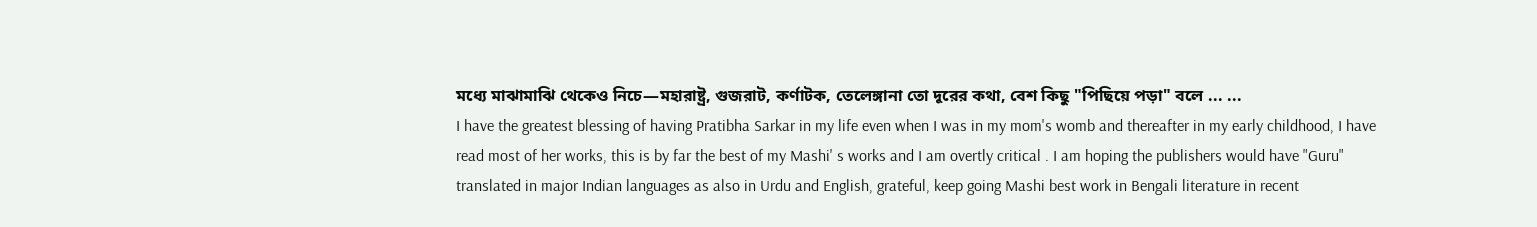মধ্যে মাঝামাঝি থেকেও নিচে—মহারাষ্ট্র, গুজরাট, কর্ণাটক, তেলেঙ্গানা তো দূরের কথা, বেশ কিছু "পিছিয়ে পড়া" বলে ... ...
I have the greatest blessing of having Pratibha Sarkar in my life even when I was in my mom's womb and thereafter in my early childhood, I have read most of her works, this is by far the best of my Mashi' s works and I am overtly critical . I am hoping the publishers would have "Guru" translated in major Indian languages as also in Urdu and English, grateful, keep going Mashi best work in Bengali literature in recent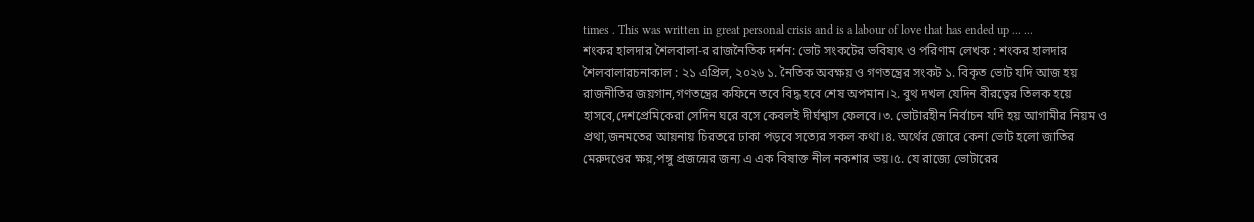times . This was written in great personal crisis and is a labour of love that has ended up ... ...
শংকর হালদার শৈলবালা-র রাজনৈতিক দর্শন: ভোট সংকটের ভবিষ্যৎ ও পরিণাম লেখক : শংকর হালদার শৈলবালারচনাকাল : ২১ এপ্রিল, ২০২৬ ১. নৈতিক অবক্ষয় ও গণতন্ত্রের সংকট ১. বিকৃত ভোট যদি আজ হয় রাজনীতির জয়গান,গণতন্ত্রের কফিনে তবে বিদ্ধ হবে শেষ অপমান।২. বুথ দখল যেদিন বীরত্বের তিলক হয়ে হাসবে,দেশপ্রেমিকেরা সেদিন ঘরে বসে কেবলই দীর্ঘশ্বাস ফেলবে।৩. ভোটারহীন নির্বাচন যদি হয় আগামীর নিয়ম ও প্রথা,জনমতের আয়নায় চিরতরে ঢাকা পড়বে সত্যের সকল কথা।৪. অর্থের জোরে কেনা ভোট হলো জাতির মেরুদণ্ডের ক্ষয়,পঙ্গু প্রজন্মের জন্য এ এক বিষাক্ত নীল নকশার ভয়।৫. যে রাজ্যে ভোটারের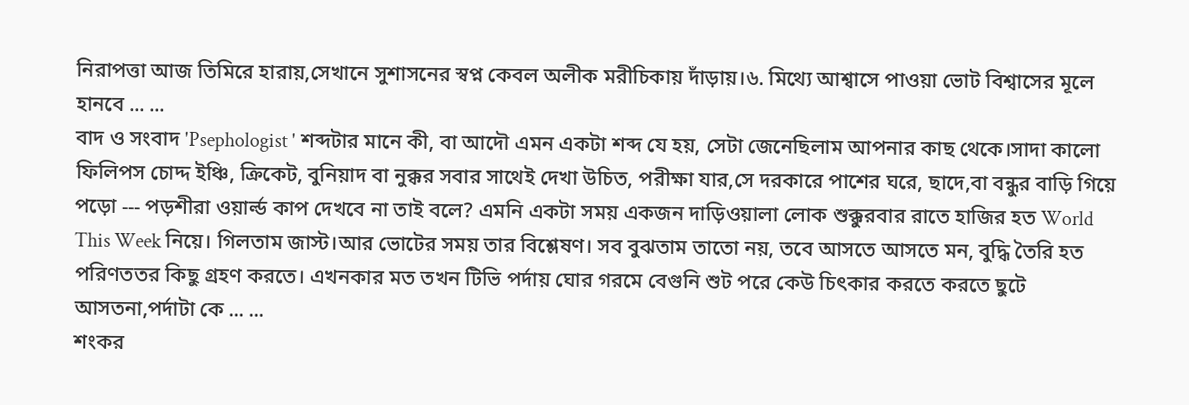নিরাপত্তা আজ তিমিরে হারায়,সেখানে সুশাসনের স্বপ্ন কেবল অলীক মরীচিকায় দাঁড়ায়।৬. মিথ্যে আশ্বাসে পাওয়া ভোট বিশ্বাসের মূলে হানবে ... ...
বাদ ও সংবাদ 'Psephologist ' শব্দটার মানে কী, বা আদৌ এমন একটা শব্দ যে হয়, সেটা জেনেছিলাম আপনার কাছ থেকে।সাদা কালো ফিলিপস চোদ্দ ইঞ্চি, ক্রিকেট, বুনিয়াদ বা নুক্কর সবার সাথেই দেখা উচিত, পরীক্ষা যার,সে দরকারে পাশের ঘরে, ছাদে,বা বন্ধুর বাড়ি গিয়ে পড়ো --- পড়শীরা ওয়ার্ল্ড কাপ দেখবে না তাই বলে? এমনি একটা সময় একজন দাড়িওয়ালা লোক শুক্কুরবার রাতে হাজির হত World This Week নিয়ে। গিলতাম জাস্ট।আর ভোটের সময় তার বিশ্লেষণ। সব বুঝতাম তাতো নয়, তবে আসতে আসতে মন, বুদ্ধি তৈরি হত পরিণততর কিছু গ্রহণ করতে। এখনকার মত তখন টিভি পর্দায় ঘোর গরমে বেগুনি শুট পরে কেউ চিৎকার করতে করতে ছুটে আসতনা,পর্দাটা কে ... ...
শংকর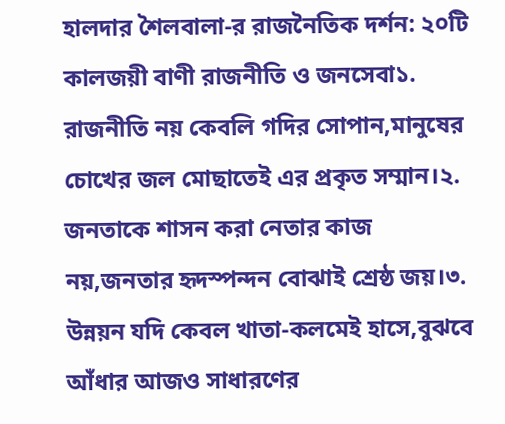হালদার শৈলবালা-র রাজনৈতিক দর্শন: ২০টি কালজয়ী বাণী রাজনীতি ও জনসেবা১. রাজনীতি নয় কেবলি গদির সোপান,মানুষের চোখের জল মোছাতেই এর প্রকৃত সম্মান।২. জনতাকে শাসন করা নেতার কাজ নয়,জনতার হৃদস্পন্দন বোঝাই শ্রেষ্ঠ জয়।৩. উন্নয়ন যদি কেবল খাতা-কলমেই হাসে,বুঝবে আঁধার আজও সাধারণের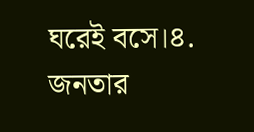ঘরেই বসে।৪. জনতার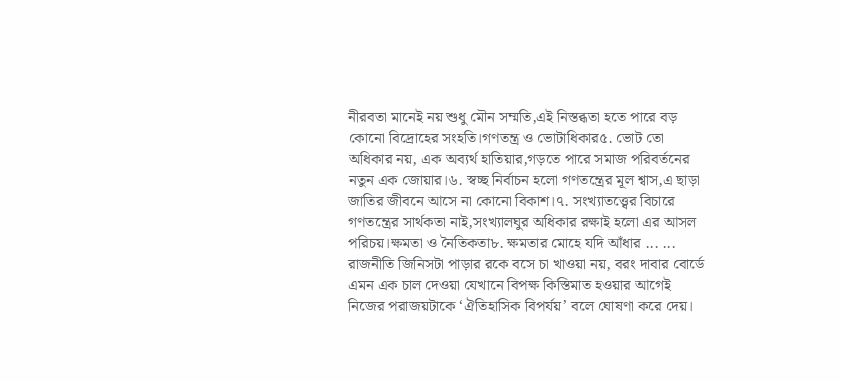নীরবতা মানেই নয় শুধু মৌন সম্মতি,এই নিস্তব্ধতা হতে পারে বড় কোনো বিদ্রোহের সংহতি।গণতন্ত্র ও ভোটাধিকার৫. ভোট তো অধিকার নয়, এক অব্যর্থ হাতিয়ার,গড়তে পারে সমাজ পরিবর্তনের নতুন এক জোয়ার।৬. স্বচ্ছ নির্বাচন হলো গণতন্ত্রের মূল শ্বাস,এ ছাড়া জাতির জীবনে আসে না কোনো বিকাশ।৭. সংখ্যাতত্ত্বের বিচারে গণতন্ত্রের সার্থকতা নাই,সংখ্যালঘুর অধিকার রক্ষাই হলো এর আসল পরিচয়।ক্ষমতা ও নৈতিকতা৮. ক্ষমতার মোহে যদি আঁধার ... ...
রাজনীতি জিনিসটা পাড়ার রকে বসে চা খাওয়া নয়, বরং দাবার বোর্ডে এমন এক চাল দেওয়া যেখানে বিপক্ষ কিস্তিমাত হওয়ার আগেই নিজের পরাজয়টাকে ‘ঐতিহাসিক বিপর্যয়’ বলে ঘোষণা করে দেয়।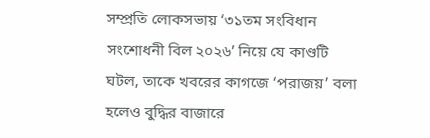সম্প্রতি লোকসভায় ‘৩১তম সংবিধান সংশোধনী বিল ২০২৬’ নিয়ে যে কাণ্ডটি ঘটল, তাকে খবরের কাগজে ‘পরাজয়’ বলা হলেও বুদ্ধির বাজারে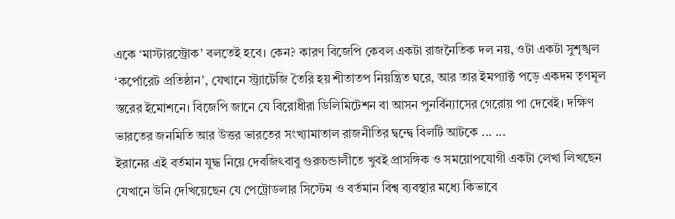একে ‘মাস্টারস্ট্রোক’ বলতেই হবে। কেন? কারণ বিজেপি কেবল একটা রাজনৈতিক দল নয়, ওটা একটা সুশৃঙ্খল ‘কর্পোরেট প্রতিষ্ঠান’, যেখানে স্ট্র্যাটেজি তৈরি হয় শীতাতপ নিয়ন্ত্রিত ঘরে, আর তার ইমপ্যাক্ট পড়ে একদম তৃণমূল স্তরের ইমোশনে। বিজেপি জানে যে বিরোধীরা ডিলিমিটেশন বা আসন পুনর্বিন্যাসের গেরোয় পা দেবেই। দক্ষিণ ভারতের জনমিতি আর উত্তর ভারতের সংখ্যামাতাল রাজনীতির দ্বন্দ্বে বিলটি আটকে ... ...
ইরানের এই বর্তমান যুদ্ধ নিয়ে দেবজিৎবাবু গুরুচন্ডালীতে খুবই প্রাসঙ্গিক ও সময়োপযোগী একটা লেখা লিখছেন যেখানে উনি দেখিয়েছেন যে পেট্রোডলার সিস্টেম ও বর্তমান বিশ্ব ব্যবস্থার মধ্যে কিভাবে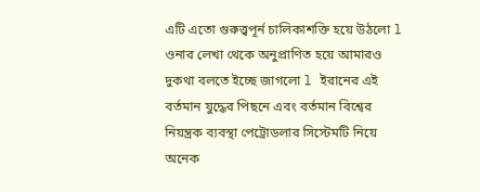এটি এতো গুরুত্ত্বপূর্ন চালিকাশক্তি হয়ে উঠলো l ওনার লেখা থেকে অনুপ্রাণিত হয়ে আমারও দুকথা বলতে ইচ্ছে জাগলো l ইরানের এই বর্তমান যুদ্ধের পিছনে এবং বর্তমান বিশ্বের নিয়ন্ত্রক ব্যবস্থা পেট্রোডলার সিস্টেমটি নিয়ে অনেক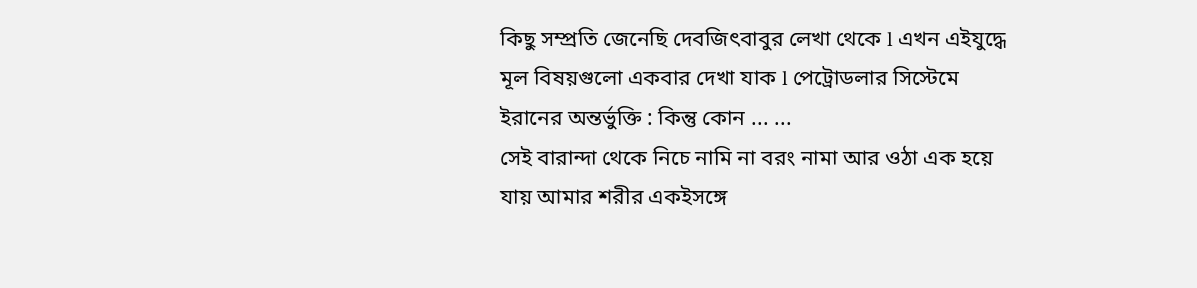কিছু সম্প্রতি জেনেছি দেবজিৎবাবুর লেখা থেকে l এখন এইযুদ্ধে মূল বিষয়গুলো একবার দেখা যাক l পেট্রোডলার সিস্টেমে ইরানের অন্তর্ভুক্তি : কিন্তু কোন ... ...
সেই বারান্দা থেকে নিচে নামি না বরং নামা আর ওঠা এক হয়ে যায় আমার শরীর একইসঙ্গে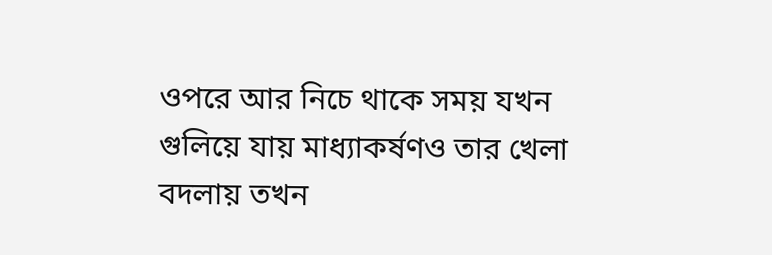ওপরে আর নিচে থাকে সময় যখন গুলিয়ে যায় মাধ্যাকর্ষণও তার খেলা বদলায় তখন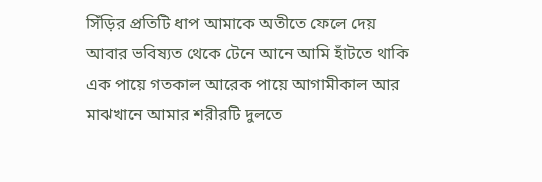সিঁড়ির প্রতিটি ধাপ আমাকে অতীতে ফেলে দেয় আবার ভবিষ্যত থেকে টেনে আনে আমি হাঁটতে থাকি এক পায়ে গতকাল আরেক পায়ে আগামীকাল আর মাঝখানে আমার শরীরটি দুলতে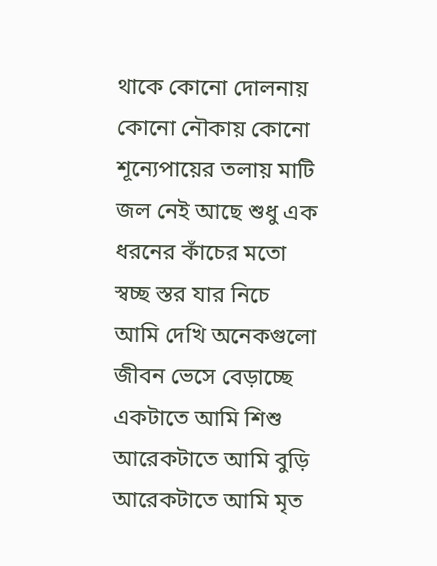থাকে কোনো দোলনায় কোনো নৌকায় কোনো শূন্যেপায়ের তলায় মাটি জল নেই আছে শুধু এক ধরনের কাঁচের মতো স্বচ্ছ স্তর যার নিচে আমি দেখি অনেকগুলো জীবন ভেসে বেড়াচ্ছে একটাতে আমি শিশু আরেকটাতে আমি বুড়ি আরেকটাতে আমি মৃত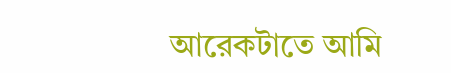আরেকটাতে আমি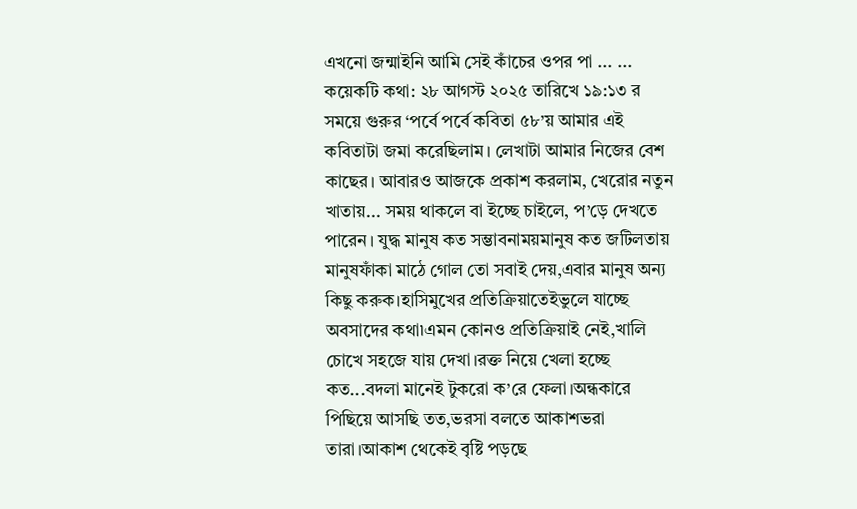এখনো জন্মাইনি আমি সেই কাঁচের ওপর পা ... ...
কয়েকটি কথা: ২৮ আগস্ট ২০২৫ তারিখে ১৯:১৩ র সময়ে গুরুর ‘পর্বে পর্বে কবিতা ৫৮’য় আমার এই কবিতাটা জমা করেছিলাম। লেখাটা আমার নিজের বেশ কাছের। আবারও আজকে প্রকাশ করলাম, খেরোর নতুন খাতায়... সময় থাকলে বা ইচ্ছে চাইলে, প’ড়ে দেখতে পারেন। যুদ্ধ মানুষ কত সম্ভাবনাময়মানুষ কত জটিলতায় মানুষফাঁকা মাঠে গোল তো সবাই দেয়,এবার মানুষ অন্য কিছু করুক।হাসিমুখের প্রতিক্রিয়াতেইভুলে যাচ্ছে অবসাদের কথা৷এমন কোনও প্রতিক্রিয়াই নেই,খালি চোখে সহজে যায় দেখা।রক্ত নিয়ে খেলা হচ্ছে কত...বদলা মানেই টুকরো ক’রে ফেলা।অন্ধকারে পিছিয়ে আসছি তত,ভরসা বলতে আকাশভরা তারা।আকাশ থেকেই বৃষ্টি পড়ছে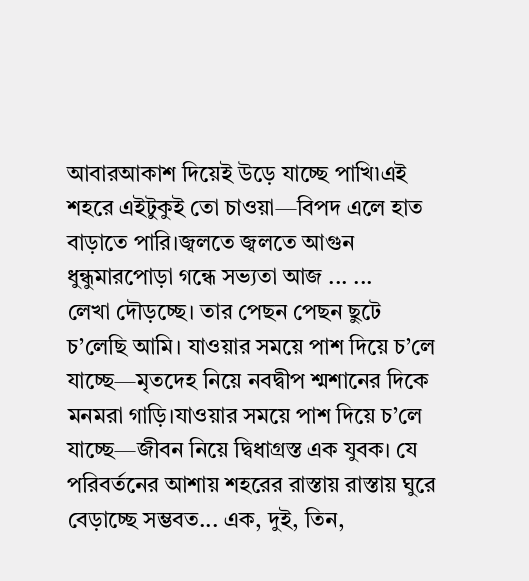আবারআকাশ দিয়েই উড়ে যাচ্ছে পাখি৷এই শহরে এইটুকুই তো চাওয়া—বিপদ এলে হাত বাড়াতে পারি।জ্বলতে জ্বলতে আগুন ধুন্ধুমারপোড়া গন্ধে সভ্যতা আজ ... ...
লেখা দৌড়চ্ছে। তার পেছন পেছন ছুটে চ’লেছি আমি। যাওয়ার সময়ে পাশ দিয়ে চ’লে যাচ্ছে—মৃতদেহ নিয়ে নবদ্বীপ শ্মশানের দিকে মনমরা গাড়ি।যাওয়ার সময়ে পাশ দিয়ে চ’লে যাচ্ছে—জীবন নিয়ে দ্বিধাগ্রস্ত এক যুবক। যে পরিবর্তনের আশায় শহরের রাস্তায় রাস্তায় ঘুরে বেড়াচ্ছে সম্ভবত... এক, দুই, তিন,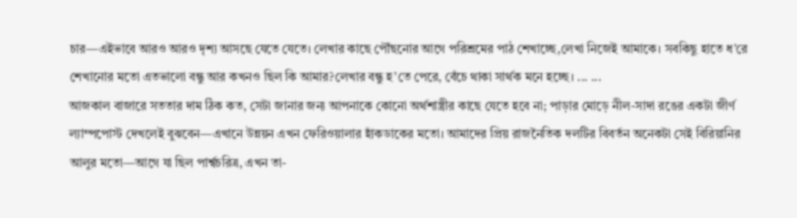চার—এইভাবে আরও আরও দৃশ্য আসছে যেতে যেতে। লেখার কাছে পৌঁছনোর আগে পরিশ্রমের পাঠ শেখাচ্ছে,লেখা নিজেই আমাকে। সবকিছু হাতে ধ’রে শেখানোর মতো এতভালো বন্ধু আর কখনও ছিল কি আমার?লেখার বন্ধু হ’তে পেরে, বেঁচে থাকা সার্থক মনে হচ্ছে। ... ...
আজকাল বাজারে সততার দাম ঠিক কত, সেটা জানার জন্য আপনাকে কোনো অর্থশাস্ত্রীর কাছে যেতে হবে না; পাড়ার মোড়ে নীল-সাদা রঙের একটা জীর্ণ ল্যাম্পপোস্ট দেখলেই বুঝবেন—এখানে উন্নয়ন এখন ফেরিওয়ালার হাঁকডাকের মতো। আমাদের প্রিয় রাজনৈতিক দলটির বিবর্তন অনেকটা সেই বিরিয়ানির আলুর মতো—আগে যা ছিল পার্শ্বচরিত্র, এখন তা-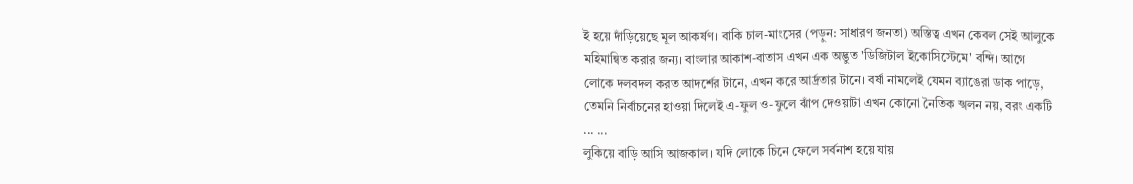ই হয়ে দাঁড়িয়েছে মূল আকর্ষণ। বাকি চাল-মাংসের (পড়ুন: সাধারণ জনতা) অস্তিত্ব এখন কেবল সেই আলুকে মহিমান্বিত করার জন্য। বাংলার আকাশ-বাতাস এখন এক অদ্ভুত 'ডিজিটাল ইকোসিস্টেমে' বন্দি। আগে লোকে দলবদল করত আদর্শের টানে, এখন করে আর্দ্রতার টানে। বর্ষা নামলেই যেমন ব্যাঙেরা ডাক পাড়ে, তেমনি নির্বাচনের হাওয়া দিলেই এ-ফুল ও-ফুলে ঝাঁপ দেওয়াটা এখন কোনো নৈতিক স্খলন নয়, বরং একটি ... ...
লুকিয়ে বাড়ি আসি আজকাল। যদি লোকে চিনে ফেলে সর্বনাশ হয়ে যায়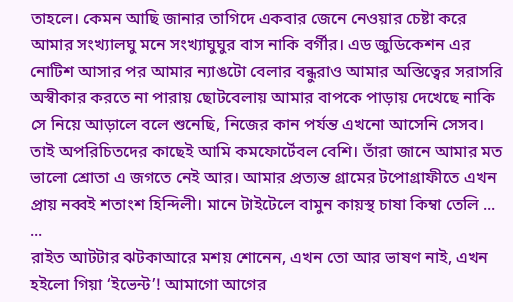তাহলে। কেমন আছি জানার তাগিদে একবার জেনে নেওয়ার চেষ্টা করে আমার সংখ্যালঘু মনে সংখ্যাঘুঘুর বাস নাকি বর্গীর। এড জুডিকেশন এর নোটিশ আসার পর আমার ন্যাঙটো বেলার বন্ধুরাও আমার অস্তিত্বের সরাসরি অস্বীকার করতে না পারায় ছোটবেলায় আমার বাপকে পাড়ায় দেখেছে নাকি সে নিয়ে আড়ালে বলে শুনেছি, নিজের কান পর্যন্ত এখনো আসেনি সেসব। তাই অপরিচিতদের কাছেই আমি কমফোর্টেবল বেশি। তাঁরা জানে আমার মত ভালো শ্রোতা এ জগতে নেই আর। আমার প্রত্যন্ত গ্রামের টপোগ্রাফীতে এখন প্রায় নব্বই শতাংশ হিন্দিলী। মানে টাইটেলে বামুন কায়স্থ চাষা কিম্বা তেলি ... ...
রাইত আটটার ঝটকাআরে মশয় শোনেন, এখন তো আর ভাষণ নাই, এখন হইলো গিয়া ‘ইভেন্ট’! আমাগো আগের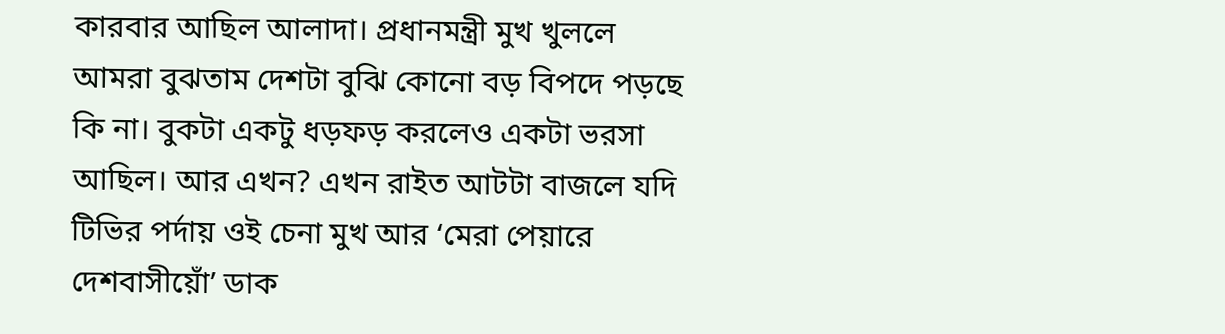কারবার আছিল আলাদা। প্রধানমন্ত্রী মুখ খুললে আমরা বুঝতাম দেশটা বুঝি কোনো বড় বিপদে পড়ছে কি না। বুকটা একটু ধড়ফড় করলেও একটা ভরসা আছিল। আর এখন? এখন রাইত আটটা বাজলে যদি টিভির পর্দায় ওই চেনা মুখ আর ‘মেরা পেয়ারে দেশবাসীয়োঁ’ ডাক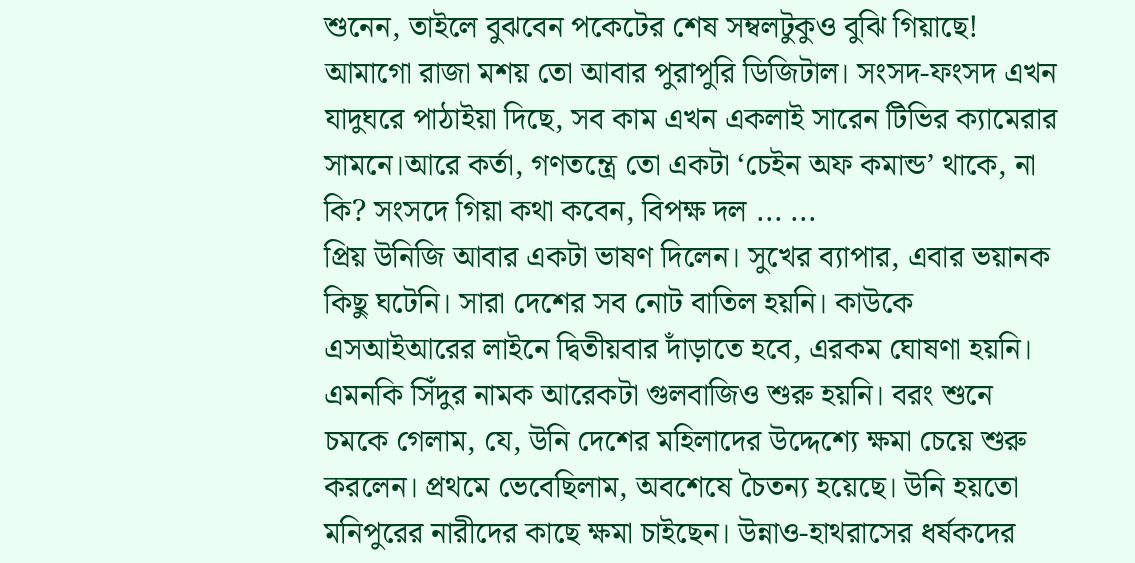শুনেন, তাইলে বুঝবেন পকেটের শেষ সম্বলটুকুও বুঝি গিয়াছে! আমাগো রাজা মশয় তো আবার পুরাপুরি ডিজিটাল। সংসদ-ফংসদ এখন যাদুঘরে পাঠাইয়া দিছে, সব কাম এখন একলাই সারেন টিভির ক্যামেরার সামনে।আরে কর্তা, গণতন্ত্রে তো একটা ‘চেইন অফ কমান্ড’ থাকে, না কি? সংসদে গিয়া কথা কবেন, বিপক্ষ দল ... ...
প্রিয় উনিজি আবার একটা ভাষণ দিলেন। সুখের ব্যাপার, এবার ভয়ানক কিছু ঘটেনি। সারা দেশের সব নোট বাতিল হয়নি। কাউকে এসআইআরের লাইনে দ্বিতীয়বার দাঁড়াতে হবে, এরকম ঘোষণা হয়নি। এমনকি সিঁদুর নামক আরেকটা গুলবাজিও শুরু হয়নি। বরং শুনে চমকে গেলাম, যে, উনি দেশের মহিলাদের উদ্দেশ্যে ক্ষমা চেয়ে শুরু করলেন। প্রথমে ভেবেছিলাম, অবশেষে চৈতন্য হয়েছে। উনি হয়তো মনিপুরের নারীদের কাছে ক্ষমা চাইছেন। উন্নাও-হাথরাসের ধর্ষকদের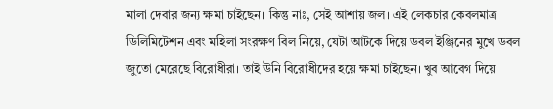মালা দেবার জন্য ক্ষমা চাইছেন। কিন্তু নাঃ, সেই আশায় জল। এই লেকচার কেবলমাত্র ডিলিমিটেশন এবং মহিলা সংরক্ষণ বিল নিয়ে, যেটা আটকে দিয়ে ডবল ইঞ্জিনের মুখে ডবল জুতো মেরেছে বিরোধীরা। তাই উনি বিরোধীদের হয়ে ক্ষমা চাইছেন। খুব আবেগ দিয়ে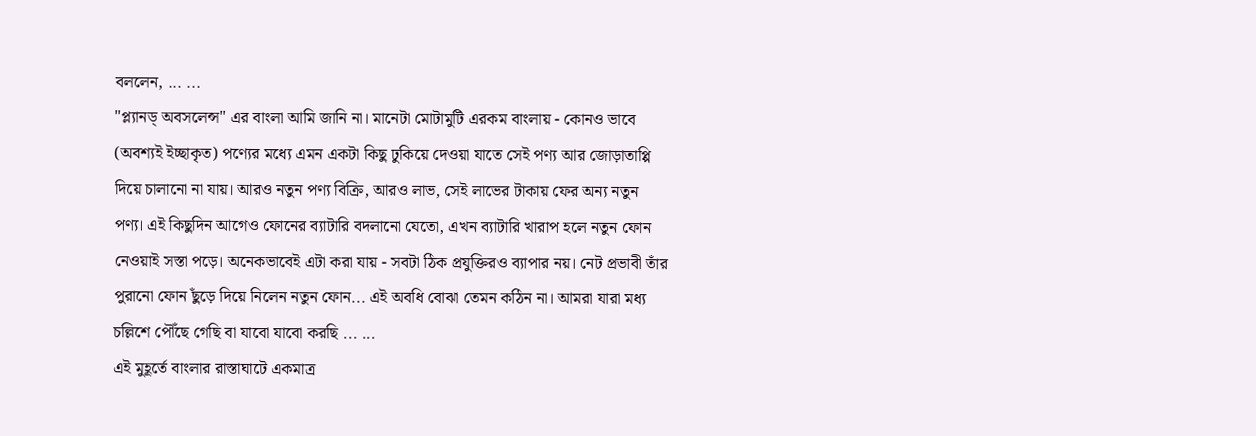বললেন, ... ...
"প্ল্যানড্ অবসলেন্স" এর বাংলা আমি জানি না। মানেটা মোটামুটি এরকম বাংলায় - কোনও ভাবে (অবশ্যই ইচ্ছাকৃত) পণ্যের মধ্যে এমন একটা কিছু ঢুকিয়ে দেওয়া যাতে সেই পণ্য আর জোড়াতাপ্পি দিয়ে চালানো না যায়। আরও নতুন পণ্য বিক্রি, আরও লাভ, সেই লাভের টাকায় ফের অন্য নতুন পণ্য। এই কিছুদিন আগেও ফোনের ব্যাটারি বদলানো যেতো, এখন ব্যাটারি খারাপ হলে নতুন ফোন নেওয়াই সস্তা পড়ে। অনেকভাবেই এটা করা যায় - সবটা ঠিক প্রযুক্তিরও ব্যাপার নয়। নেট প্রভাবী তাঁর পুরানো ফোন ছুঁড়ে দিয়ে নিলেন নতুন ফোন... এই অবধি বোঝা তেমন কঠিন না। আমরা যারা মধ্য চল্লিশে পৌঁছে গেছি বা যাবো যাবো করছি ... ...
এই মুহূর্তে বাংলার রাস্তাঘাটে একমাত্র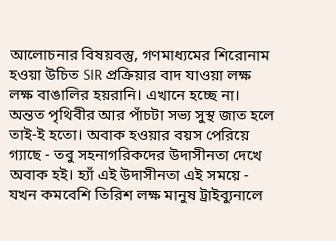আলোচনার বিষয়বস্তু, গণমাধ্যমের শিরোনাম হওয়া উচিত SIR প্রক্রিয়ার বাদ যাওয়া লক্ষ লক্ষ বাঙালির হয়রানি। এখানে হচ্ছে না। অন্তত পৃথিবীর আর পাঁচটা সভ্য সুস্থ জাত হলে তাই-ই হতো। অবাক হওয়ার বয়স পেরিয়ে গ্যাছে - তবু সহনাগরিকদের উদাসীনতা দেখে অবাক হই। হ্যাঁ এই উদাসীনতা এই সময়ে - যখন কমবেশি তিরিশ লক্ষ মানুষ ট্রাইব্যুনালে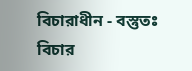বিচারাধীন - বস্তুতঃ বিচার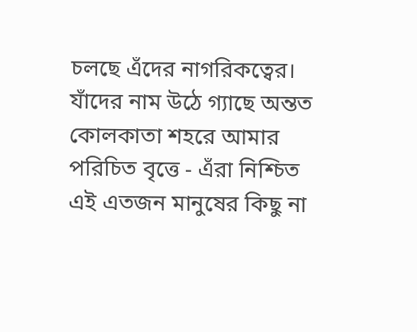চলছে এঁদের নাগরিকত্বের। যাঁদের নাম উঠে গ্যাছে অন্তত কোলকাতা শহরে আমার পরিচিত বৃত্তে - এঁরা নিশ্চিত এই এতজন মানুষের কিছু না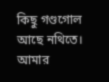কিছু গণ্ডগোল আছে নথিতে। আমার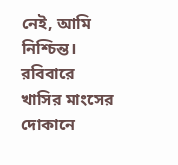নেই, আমি নিশ্চিন্ত। রবিবারে খাসির মাংসের দোকানে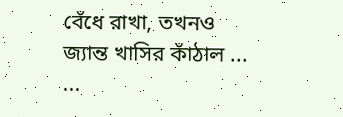বেঁধে রাখা, তখনও জ্যান্ত খাসির কাঁঠাল ... ...